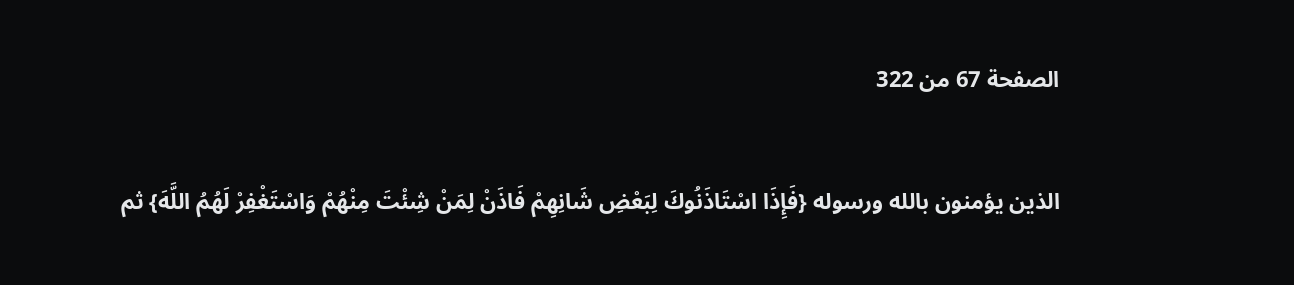الصفحة 67 من 322

الذين يؤمنون بالله ورسوله {فَإِذَا اسْتَاذَنُوكَ لِبَعْضِ شَانِهِمْ فَاذَنْ لِمَنْ شِئْتَ مِنْهُمْ وَاسْتَغْفِرْ لَهُمُ اللَّهَ} ثم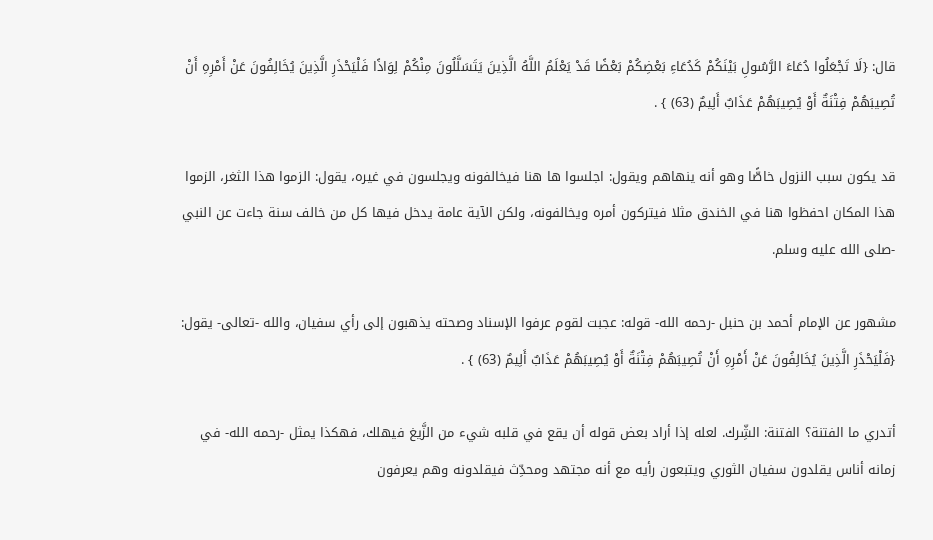قال: {لَا تَجْعَلُوا دُعَاءَ الرَّسُولِ بَيْنَكُمْ كَدُعَاءِ بَعْضِكُمْ بَعْضًا قَدْ يَعْلَمُ اللَّهُ الَّذِينَ يَتَسَلَّلُونَ مِنْكُمْ لِوَاذًا فَلْيَحْذَرِ الَّذِينَ يُخَالِفُونَ عَنْ أَمْرِهِ أَنْ تُصِيبَهُمْ فِتْنَةٌ أَوْ يُصِيبَهُمْ عَذَابٌ أَلِيمٌ (63) } .

قد يكون سبب النزول خاصًّا وهو أنه ينهاهم ويقول: اجلسوا ها هنا فيخالفونه ويجلسون في غيره، يقول: الزموا هذا الثغر، الزموا هذا المكان احفظوا هنا في الخندق مثلا فيتركون أمره ويخالفونه، ولكن الآية عامة يدخل فيها كل من خالف سنة جاءت عن النبي -صلى الله عليه وسلم.

مشهور عن الإمام أحمد بن حنبل -رحمه الله- قوله: عجبت لقوم عرفوا الإسناد وصحته يذهبون إلى رأي سفيان، والله -تعالى- يقول: {فَلْيَحْذَرِ الَّذِينَ يُخَالِفُونَ عَنْ أَمْرِهِ أَنْ تُصِيبَهُمْ فِتْنَةٌ أَوْ يُصِيبَهُمْ عَذَابٌ أَلِيمٌ (63) } .

أتدري ما الفتنة؟ الفتنة: الشِّرك. لعله إذا أراد بعض قوله أن يقع في قلبه شيء من الزَّيغ فيهلك، فهكذا يمثل -رحمه الله- في زمانه أناس يقلدون سفيان الثوري ويتبعون رأيه مع أنه مجتهد ومحدِّث فيقلدونه وهم يعرفون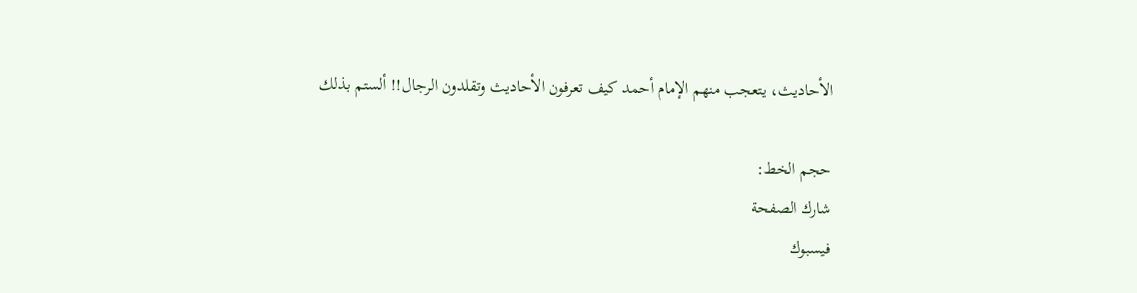الأحاديث، يتعجب منهم الإمام أحمد كيف تعرفون الأحاديث وتقلدون الرجال!! ألستم بذلك

حجم الخط:
شارك الصفحة
فيسبوك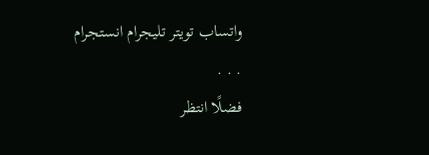واتساب تويتر تليجرام انستجرام
. . .
فضلًا انتظر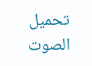تحميل الصوت